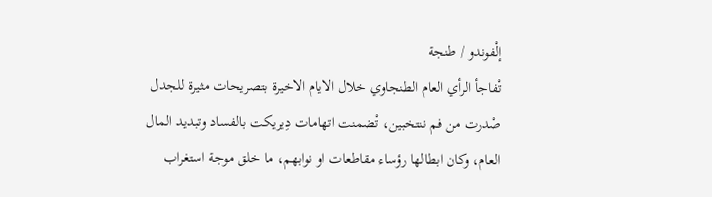إلْفوندو / طنجة
تْفاجأ الرأي العام الطنجاوي خلال الايام الاخيرة بتصريحات مثيرة للجدل صْدرت من فم ننتخبين، تْضمنت اتهامات دِيريكت بالفساد وتبديد المال العام، وكان ابطالها رؤساء مقاطعات او نوابهم، ما خلق موجة استغراب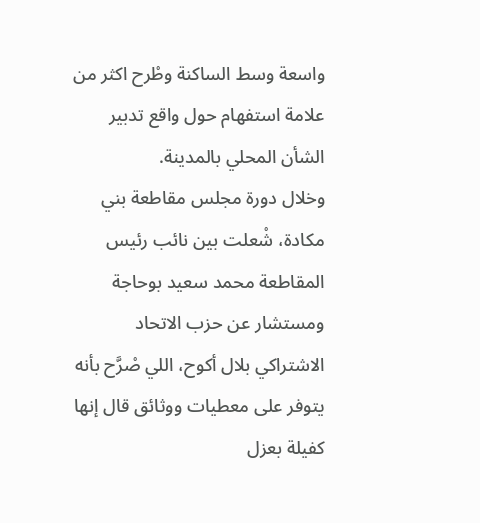واسعة وسط الساكنة وطْرح اكثر من علامة استفهام حول واقع تدبير الشأن المحلي بالمدينة.
وخلال دورة مجلس مقاطعة بني مكادة، شْعلت بين نائب رئيس المقاطعة محمد سعيد بوحاجة ومستشار عن حزب الاتحاد الاشتراكي بلال أكوح، اللي صْرَّح بأنه يتوفر على معطيات ووثائق قال إنها كفيلة بعزل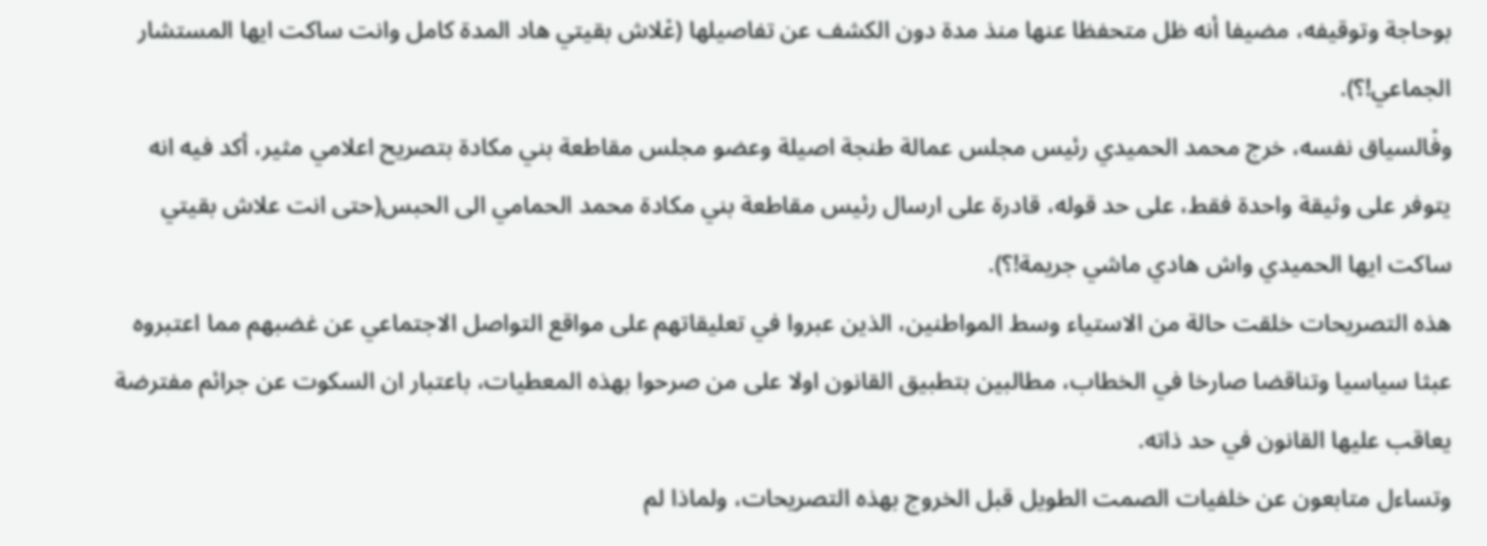بوحاجة وتوقيفه، مضيفا أنه ظل متحفظا عنها منذ مدة دون الكشف عن تفاصيلها (عْلاش بقيتي هاد المدة كامل وانت ساكت ايها المستشار الجماعي!؟).
وفْالسياق نفسه، خرج محمد الحميدي رئيس مجلس عمالة طنجة اصيلة وعضو مجلس مقاطعة بني مكادة بتصريح اعلامي مثير، أكد فيه انه يتوفر على وثيقة واحدة فقط، على حد قوله، قادرة على ارسال رئيس مقاطعة بني مكادة محمد الحمامي الى الحبس(حتى انت علاش بقيتي ساكت ايها الحميدي واش هادي ماشي جريمة!؟).
هذه التصريحات خلقت حالة من الاستياء وسط المواطنين، الذين عبروا في تعليقاتهم على مواقع التواصل الاجتماعي عن غضبهم مما اعتبروه عبثا سياسيا وتناقضا صارخا في الخطاب، مطالبين بتطبيق القانون اولا على من صرحوا بهذه المعطيات، باعتبار ان السكوت عن جرائم مفترضة يعاقب عليها القانون في حد ذاته.
وتساءل متابعون عن خلفيات الصمت الطويل قبل الخروج بهذه التصريحات، ولماذا لم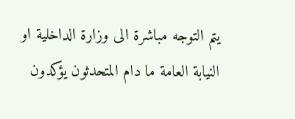يتم التوجه مباشرة الى وزارة الداخلية او النيابة العامة ما دام المتحدثون يؤكدون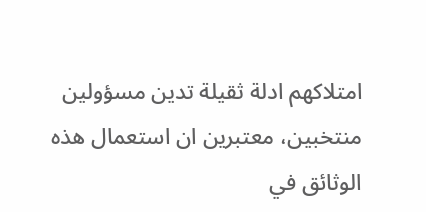امتلاكهم ادلة ثقيلة تدين مسؤولين منتخبين، معتبرين ان استعمال هذه الوثائق في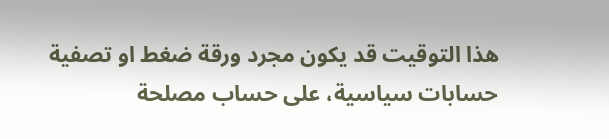هذا التوقيت قد يكون مجرد ورقة ضغط او تصفية حسابات سياسية، على حساب مصلحة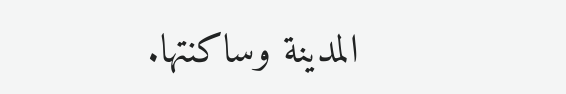المدينة وساكنتها.